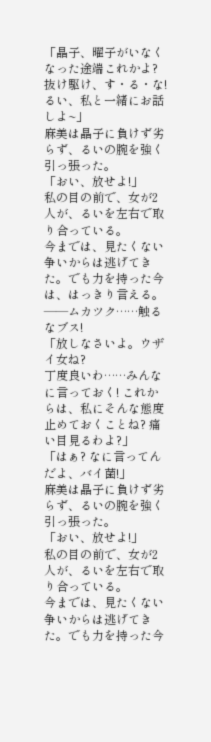「晶子、曜子がいなくなった途端これかよ? 抜け駆け、す・る・な! るい、私と一緒にお話しよ~」
麻美は晶子に負けず劣らず、るいの腕を強く引っ張った。
「おい、放せよ!」
私の目の前で、女が2人が、るいを左右で取り合っている。
今までは、見たくない争いからは逃げてきた。でも力を持った今は、はっきり言える。
――ムカツク……触るなブス!
「放しなさいよ。ウザイ女ね?
丁度良いわ……みんなに言っておく! これからは、私にそんな態度止めておくことね? 痛い目見るわよ?」
「はぁ? なに言ってんだよ、バイ菌!」
麻美は晶子に負けず劣らず、るいの腕を強く引っ張った。
「おい、放せよ!」
私の目の前で、女が2人が、るいを左右で取り合っている。
今までは、見たくない争いからは逃げてきた。でも力を持った今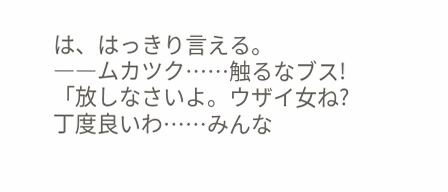は、はっきり言える。
――ムカツク……触るなブス!
「放しなさいよ。ウザイ女ね?
丁度良いわ……みんな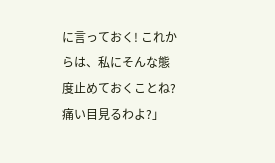に言っておく! これからは、私にそんな態度止めておくことね? 痛い目見るわよ?」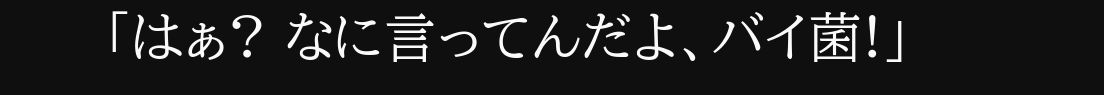「はぁ? なに言ってんだよ、バイ菌!」